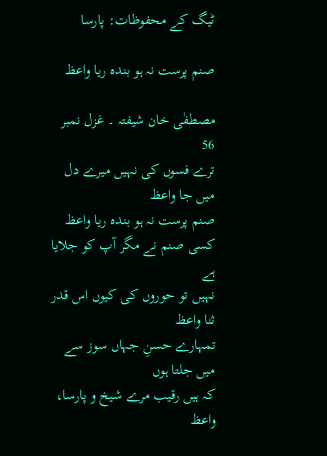ٹیگ کے محفوظات: پارسا

صنم پرست نہ ہو بندہ ریا واعظ

مصطفٰی خان شیفتہ ۔ غزل نمبر 56
ترے فسوں کی نہیں میرے دل میں جا واعظ
صنم پرست نہ ہو بندہ ریا واعظ
کسی صنم نے مگر آپ کو جلایا ہے
نہیں تو حوروں کی کیوں اس قدر ثنا واعظ
تمہارے حسنِ جہاں سوز سے میں جلتا ہوں
کہ ہیں رقیب مرے شیخ و پارسا، واعظ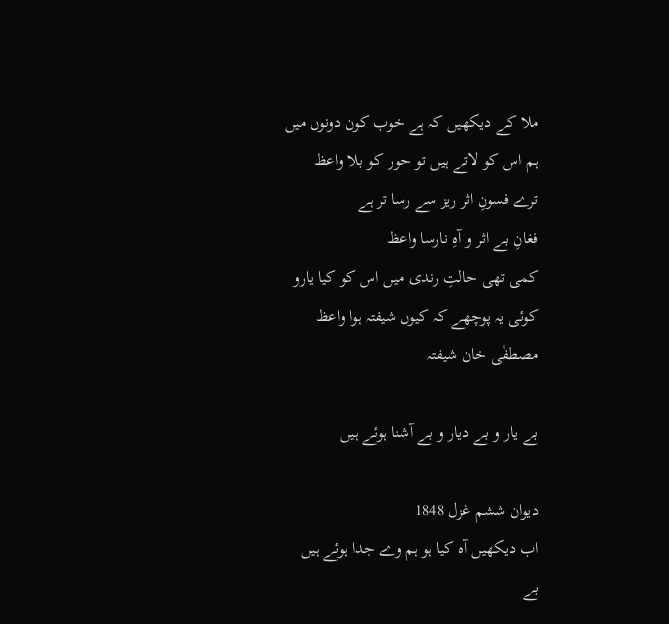ملا کے دیکھیں کہ ہے خوب کون دونوں میں
ہم اس کو لاتے ہیں تو حور کو بلا واعظ
ترے فسونِ اثر ریز سے رسا تر ہے
فغانِ بے اثر و آہِ نارسا واعظ
کمی تھی حالتِ رندی میں اس کو کیا یارو
کوئی یہ پوچھے کہ کیوں شیفتہ ہوا واعظ
مصطفٰی خان شیفتہ

بے یار و بے دیار و بے آشنا ہوئے ہیں

دیوان ششم غزل 1848
اب دیکھیں آہ کیا ہو ہم وے جدا ہوئے ہیں
بے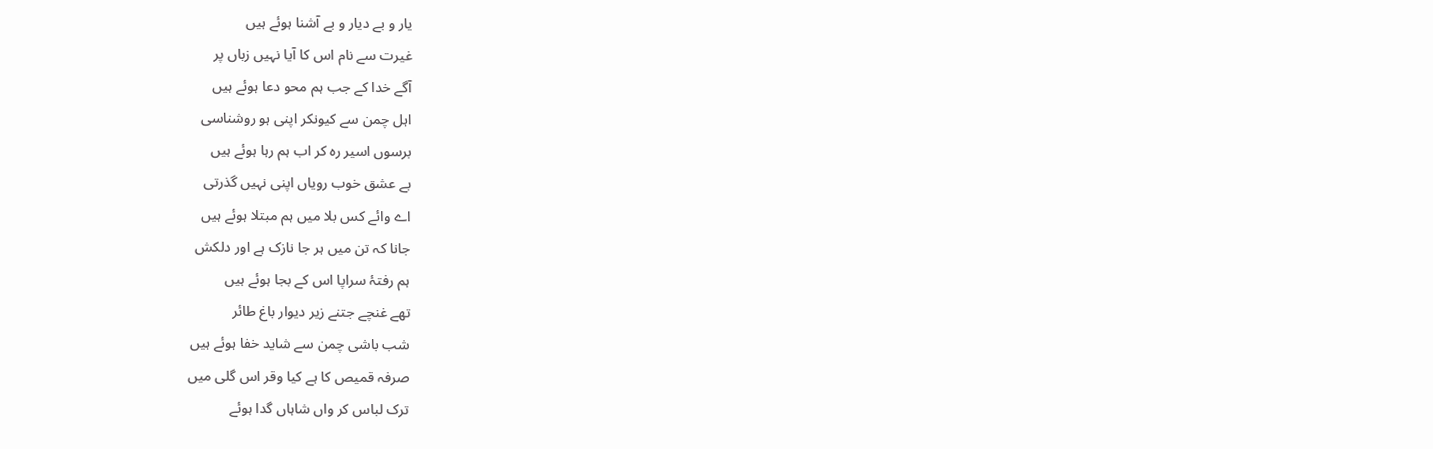یار و بے دیار و بے آشنا ہوئے ہیں
غیرت سے نام اس کا آیا نہیں زباں پر
آگے خدا کے جب ہم محو دعا ہوئے ہیں
اہل چمن سے کیونکر اپنی ہو روشناسی
برسوں اسیر رہ کر اب ہم رہا ہوئے ہیں
بے عشق خوب رویاں اپنی نہیں گذرتی
اے وائے کس بلا میں ہم مبتلا ہوئے ہیں
جانا کہ تن میں ہر جا نازک ہے اور دلکش
ہم رفتۂ سراپا اس کے بجا ہوئے ہیں
تھے غنچے جتنے زیر دیوار باغ طائر
شب باشی چمن سے شاید خفا ہوئے ہیں
صرفہ قمیص کا ہے کیا وقر اس گلی میں
ترک لباس کر واں شاہاں گدا ہوئے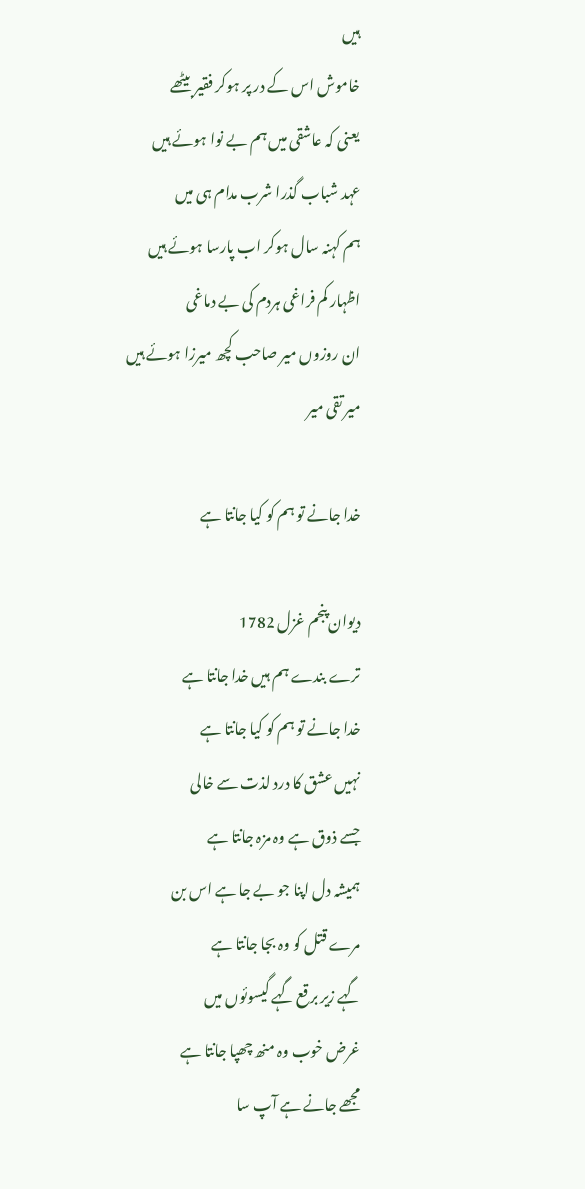ہیں
خاموش اس کے در پر ہوکر فقیر بیٹھے
یعنی کہ عاشقی میں ہم بے نوا ہوئے ہیں
عہد شباب گذرا شرب مدام ہی میں
ہم کہنہ سال ہوکر اب پارسا ہوئے ہیں
اظہار کم فراغی ہردم کی بے دماغی
ان روزوں میر صاحب کچھ میرزا ہوئے ہیں
میر تقی میر

خدا جانے تو ہم کو کیا جانتا ہے

دیوان پنجم غزل 1782
ترے بندے ہم ہیں خدا جانتا ہے
خدا جانے تو ہم کو کیا جانتا ہے
نہیں عشق کا درد لذت سے خالی
جسے ذوق ہے وہ مزہ جانتا ہے
ہمیشہ دل اپنا جو بے جا ہے اس بن
مرے قتل کو وہ بجا جانتا ہے
گہے زیر برقع گہے گیسوئوں میں
غرض خوب وہ منھ چھپا جانتا ہے
مجھے جانے ہے آپ سا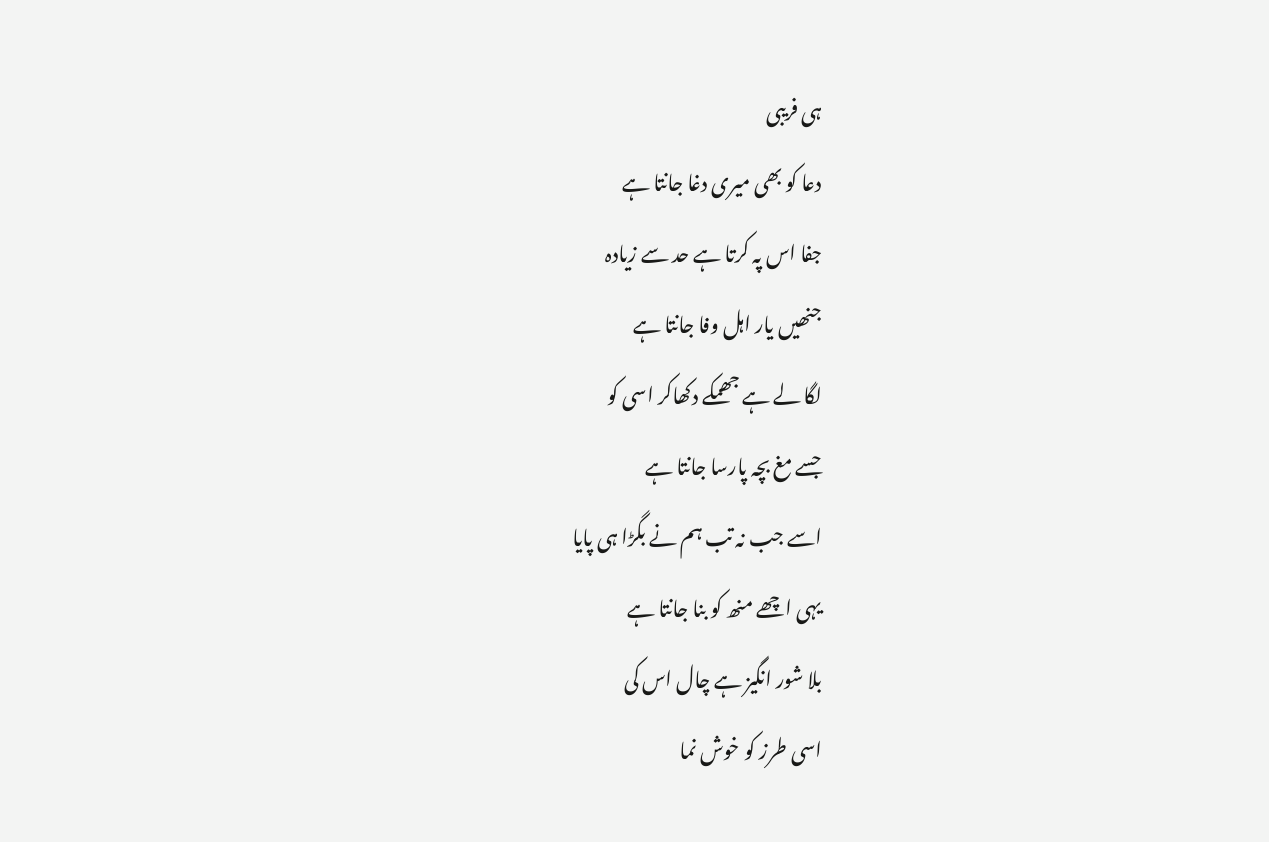ہی فریبی
دعا کو بھی میری دغا جانتا ہے
جفا اس پہ کرتا ہے حد سے زیادہ
جنھیں یار اہل وفا جانتا ہے
لگا لے ہے جھمکے دکھاکر اسی کو
جسے مغ بچہ پارسا جانتا ہے
اسے جب نہ تب ہم نے بگڑا ہی پایا
یہی اچھے منھ کو بنا جانتا ہے
بلا شور انگیز ہے چال اس کی
اسی طرز کو خوش نما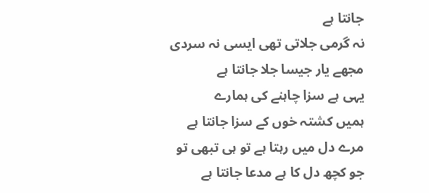جانتا ہے
نہ گرمی جلاتی تھی ایسی نہ سردی
مجھے یار جیسا جلا جانتا ہے
یہی ہے سزا چاہنے کی ہمارے
ہمیں کشتہ خوں کے سزا جانتا ہے
مرے دل میں رہتا ہے تو ہی تبھی تو
جو کچھ دل کا ہے مدعا جانتا ہے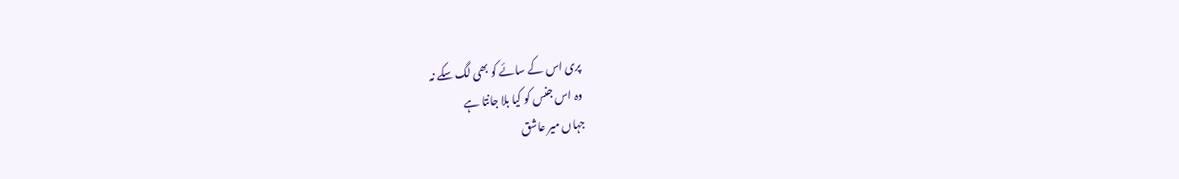پری اس کے سائے کو بھی لگ سکے نہ
وہ اس جنس کو کیا بلا جانتا ہے
جہاں میر عاشق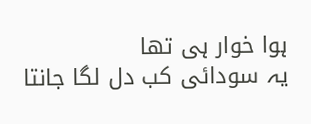ہوا خوار ہی تھا
یہ سودائی کب دل لگا جانتا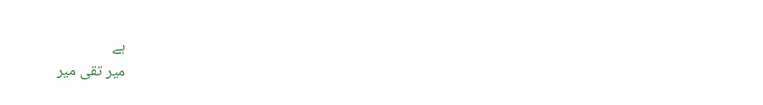ہے
میر تقی میر